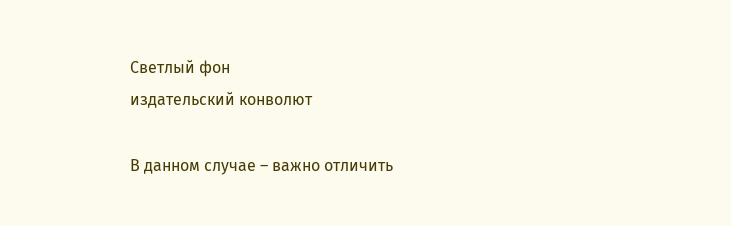Светлый фон
издательский конволют

В данном случае – важно отличить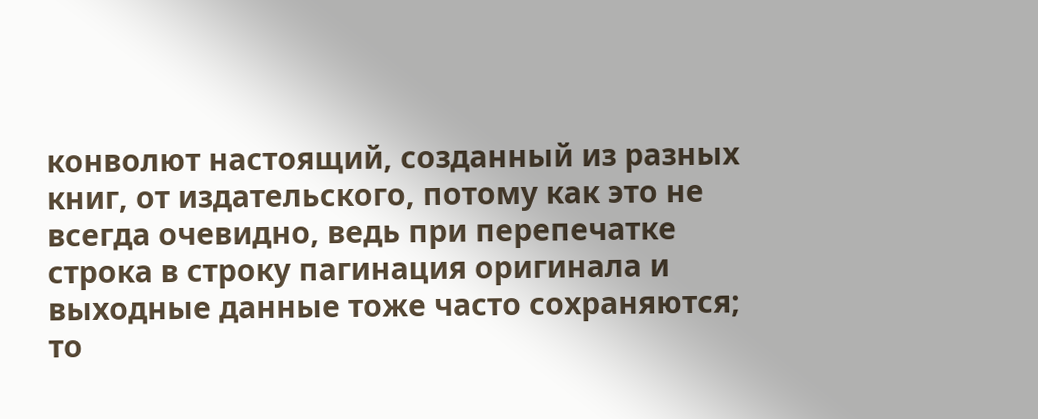конволют настоящий, созданный из разных книг, от издательского, потому как это не всегда очевидно, ведь при перепечатке строка в строку пагинация оригинала и выходные данные тоже часто сохраняются; то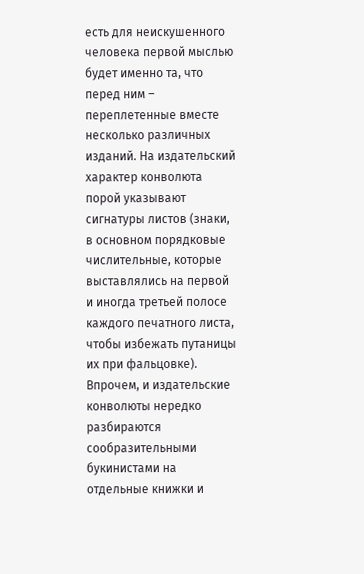есть для неискушенного человека первой мыслью будет именно та, что перед ним – переплетенные вместе несколько различных изданий. На издательский характер конволюта порой указывают сигнатуры листов (знаки, в основном порядковые числительные, которые выставлялись на первой и иногда третьей полосе каждого печатного листа, чтобы избежать путаницы их при фальцовке). Впрочем, и издательские конволюты нередко разбираются сообразительными букинистами на отдельные книжки и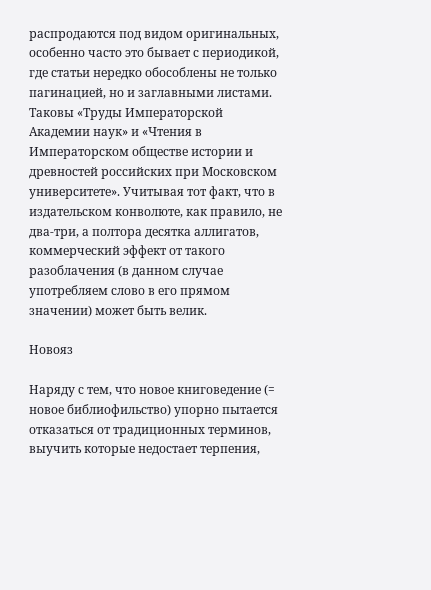распродаются под видом оригинальных, особенно часто это бывает с периодикой, где статьи нередко обособлены не только пагинацией, но и заглавными листами. Таковы «Труды Императорской Академии наук» и «Чтения в Императорском обществе истории и древностей российских при Московском университете». Учитывая тот факт, что в издательском конволюте, как правило, не два-три, а полтора десятка аллигатов, коммерческий эффект от такого разоблачения (в данном случае употребляем слово в его прямом значении) может быть велик.

Новояз

Наряду с тем, что новое книговедение (= новое библиофильство) упорно пытается отказаться от традиционных терминов, выучить которые недостает терпения,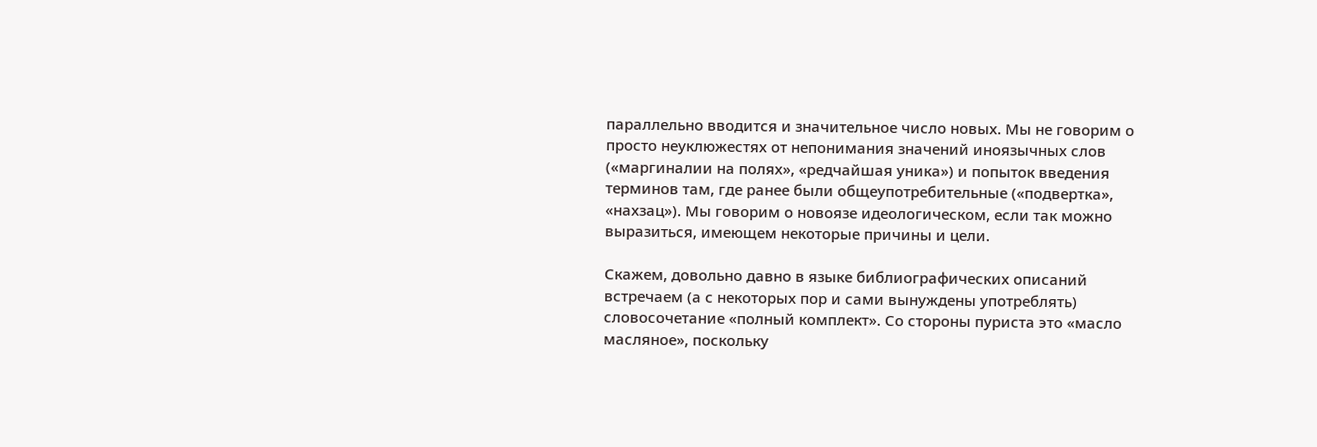параллельно вводится и значительное число новых. Мы не говорим о просто неуклюжестях от непонимания значений иноязычных слов («маргиналии на полях», «редчайшая уника») и попыток введения терминов там, где ранее были общеупотребительные («подвертка», «нахзац»). Мы говорим о новоязе идеологическом, если так можно выразиться, имеющем некоторые причины и цели.

Скажем, довольно давно в языке библиографических описаний встречаем (а с некоторых пор и сами вынуждены употреблять) словосочетание «полный комплект». Со стороны пуриста это «масло масляное», поскольку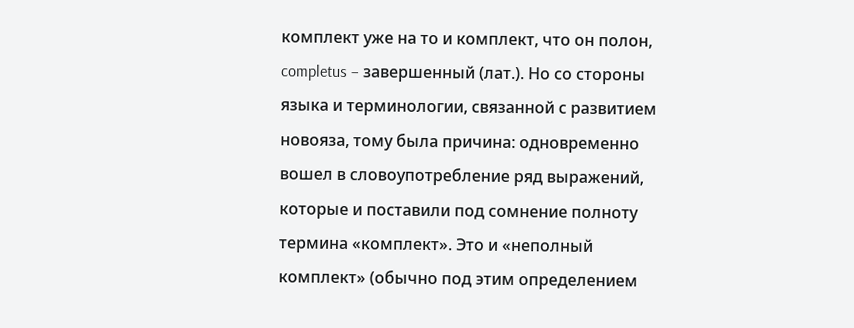комплект уже на то и комплект, что он полон, completus – завершенный (лат.). Но со стороны языка и терминологии, связанной с развитием новояза, тому была причина: одновременно вошел в словоупотребление ряд выражений, которые и поставили под сомнение полноту термина «комплект». Это и «неполный комплект» (обычно под этим определением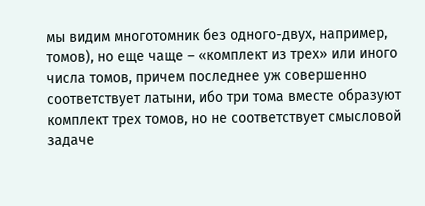мы видим многотомник без одного-двух, например, томов), но еще чаще – «комплект из трех» или иного числа томов, причем последнее уж совершенно соответствует латыни, ибо три тома вместе образуют комплект трех томов, но не соответствует смысловой задаче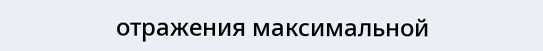отражения максимальной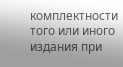комплектности того или иного издания при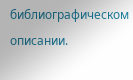библиографическом описании.